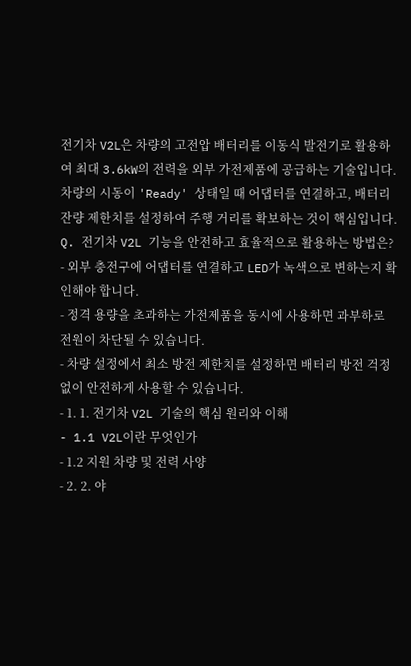전기차 V2L은 차량의 고전압 배터리를 이동식 발전기로 활용하여 최대 3.6kW의 전력을 외부 가전제품에 공급하는 기술입니다. 차량의 시동이 'Ready' 상태일 때 어댑터를 연결하고, 배터리 잔량 제한치를 설정하여 주행 거리를 확보하는 것이 핵심입니다.
Q. 전기차 V2L 기능을 안전하고 효율적으로 활용하는 방법은?
- 외부 충전구에 어댑터를 연결하고 LED가 녹색으로 변하는지 확인해야 합니다.
- 정격 용량을 초과하는 가전제품을 동시에 사용하면 과부하로 전원이 차단될 수 있습니다.
- 차량 설정에서 최소 방전 제한치를 설정하면 배터리 방전 걱정 없이 안전하게 사용할 수 있습니다.
- 1. 1. 전기차 V2L 기술의 핵심 원리와 이해
- 1.1 V2L이란 무엇인가
- 1.2 지원 차량 및 전력 사양
- 2. 2. 야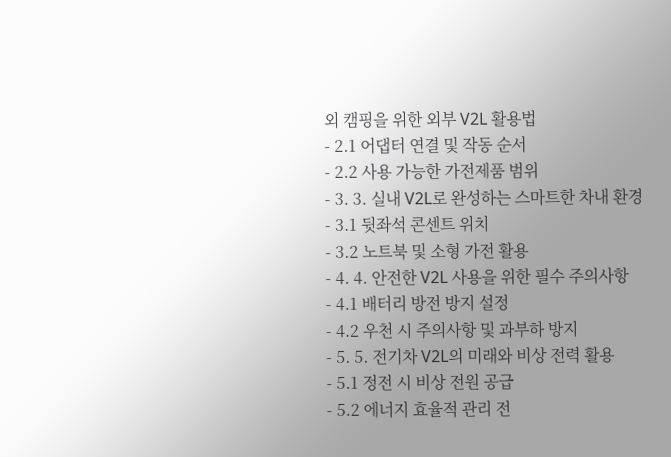외 캠핑을 위한 외부 V2L 활용법
- 2.1 어댑터 연결 및 작동 순서
- 2.2 사용 가능한 가전제품 범위
- 3. 3. 실내 V2L로 완성하는 스마트한 차내 환경
- 3.1 뒷좌석 콘센트 위치
- 3.2 노트북 및 소형 가전 활용
- 4. 4. 안전한 V2L 사용을 위한 필수 주의사항
- 4.1 배터리 방전 방지 설정
- 4.2 우천 시 주의사항 및 과부하 방지
- 5. 5. 전기차 V2L의 미래와 비상 전력 활용
- 5.1 정전 시 비상 전원 공급
- 5.2 에너지 효율적 관리 전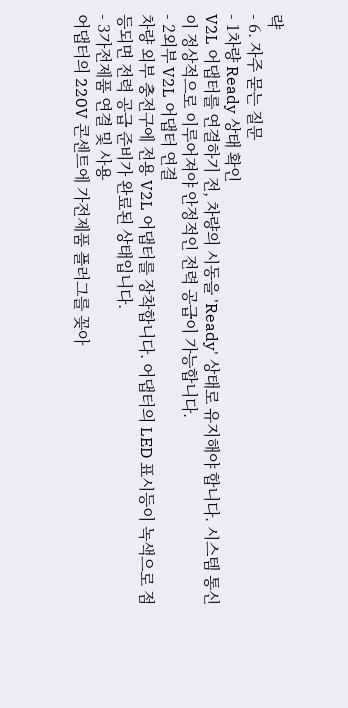략
- 6. 자주 묻는 질문
- 1차량 Ready 상태 확인
V2L 어댑터를 연결하기 전, 차량의 시동을 'Ready' 상태로 유지해야 합니다. 시스템 통신이 정상적으로 이루어져야 안정적인 전력 공급이 가능합니다.
- 2외부 V2L 어댑터 연결
차량 외부 충전구에 전용 V2L 어댑터를 장착합니다. 어댑터의 LED 표시등이 녹색으로 점등되면 전력 공급 준비가 완료된 상태입니다.
- 3가전제품 연결 및 사용
어댑터의 220V 콘센트에 가전제품 플러그를 꽂아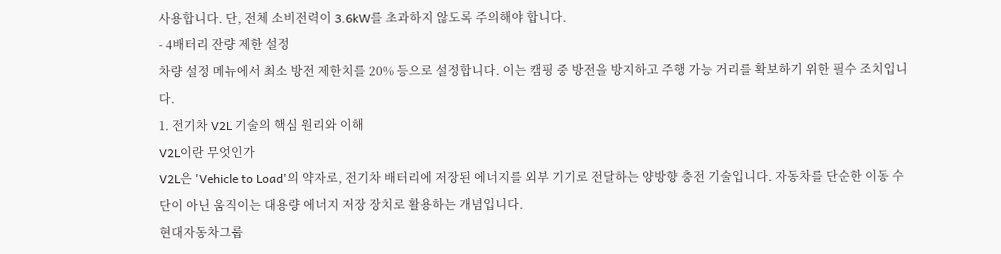사용합니다. 단, 전체 소비전력이 3.6kW를 초과하지 않도록 주의해야 합니다.
- 4배터리 잔량 제한 설정
차량 설정 메뉴에서 최소 방전 제한치를 20% 등으로 설정합니다. 이는 캠핑 중 방전을 방지하고 주행 가능 거리를 확보하기 위한 필수 조치입니다.
1. 전기차 V2L 기술의 핵심 원리와 이해
V2L이란 무엇인가
V2L은 'Vehicle to Load'의 약자로, 전기차 배터리에 저장된 에너지를 외부 기기로 전달하는 양방향 충전 기술입니다. 자동차를 단순한 이동 수단이 아닌 움직이는 대용량 에너지 저장 장치로 활용하는 개념입니다.
현대자동차그룹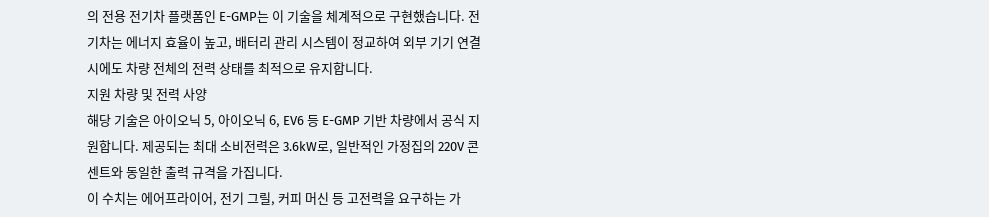의 전용 전기차 플랫폼인 E-GMP는 이 기술을 체계적으로 구현했습니다. 전기차는 에너지 효율이 높고, 배터리 관리 시스템이 정교하여 외부 기기 연결 시에도 차량 전체의 전력 상태를 최적으로 유지합니다.
지원 차량 및 전력 사양
해당 기술은 아이오닉 5, 아이오닉 6, EV6 등 E-GMP 기반 차량에서 공식 지원합니다. 제공되는 최대 소비전력은 3.6kW로, 일반적인 가정집의 220V 콘센트와 동일한 출력 규격을 가집니다.
이 수치는 에어프라이어, 전기 그릴, 커피 머신 등 고전력을 요구하는 가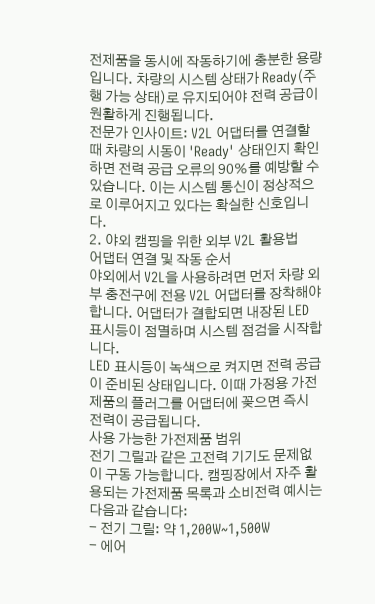전제품을 동시에 작동하기에 충분한 용량입니다. 차량의 시스템 상태가 Ready(주행 가능 상태)로 유지되어야 전력 공급이 원활하게 진행됩니다.
전문가 인사이트: V2L 어댑터를 연결할 때 차량의 시동이 'Ready' 상태인지 확인하면 전력 공급 오류의 90%를 예방할 수 있습니다. 이는 시스템 통신이 정상적으로 이루어지고 있다는 확실한 신호입니다.
2. 야외 캠핑을 위한 외부 V2L 활용법
어댑터 연결 및 작동 순서
야외에서 V2L을 사용하려면 먼저 차량 외부 충전구에 전용 V2L 어댑터를 장착해야 합니다. 어댑터가 결합되면 내장된 LED 표시등이 점멸하며 시스템 점검을 시작합니다.
LED 표시등이 녹색으로 켜지면 전력 공급이 준비된 상태입니다. 이때 가정용 가전제품의 플러그를 어댑터에 꽂으면 즉시 전력이 공급됩니다.
사용 가능한 가전제품 범위
전기 그릴과 같은 고전력 기기도 문제없이 구동 가능합니다. 캠핑장에서 자주 활용되는 가전제품 목록과 소비전력 예시는 다음과 같습니다:
- 전기 그릴: 약 1,200W~1,500W
- 에어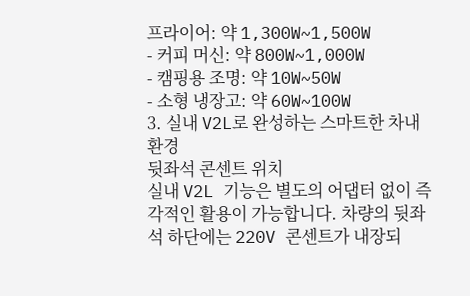프라이어: 약 1,300W~1,500W
- 커피 머신: 약 800W~1,000W
- 캠핑용 조명: 약 10W~50W
- 소형 냉장고: 약 60W~100W
3. 실내 V2L로 완성하는 스마트한 차내 환경
뒷좌석 콘센트 위치
실내 V2L 기능은 별도의 어댑터 없이 즉각적인 활용이 가능합니다. 차량의 뒷좌석 하단에는 220V 콘센트가 내장되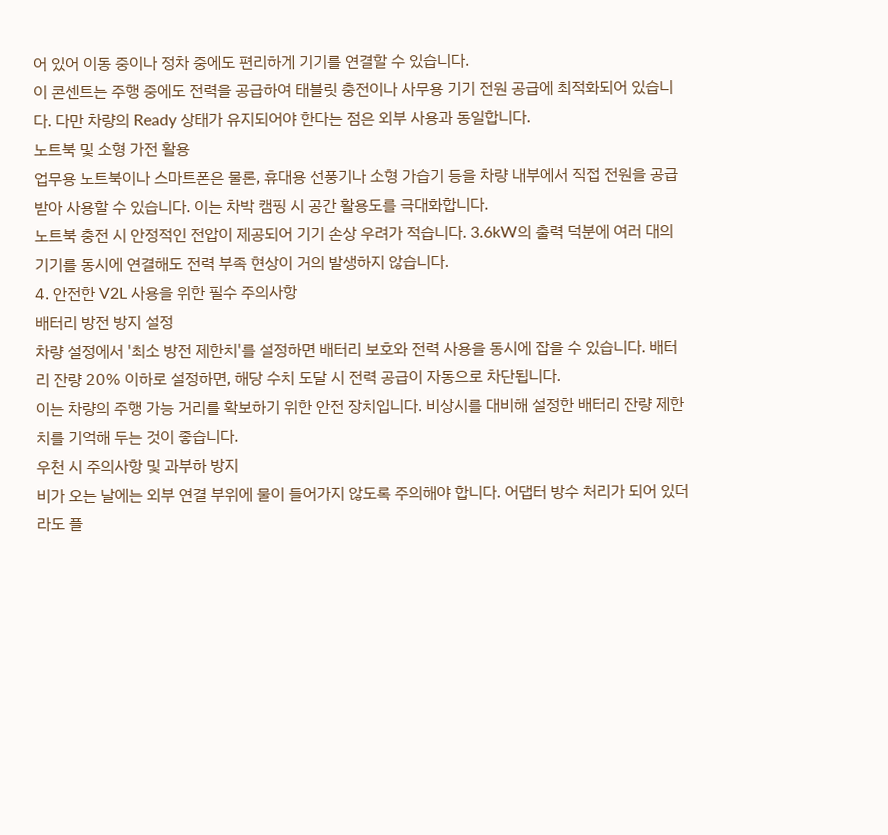어 있어 이동 중이나 정차 중에도 편리하게 기기를 연결할 수 있습니다.
이 콘센트는 주행 중에도 전력을 공급하여 태블릿 충전이나 사무용 기기 전원 공급에 최적화되어 있습니다. 다만 차량의 Ready 상태가 유지되어야 한다는 점은 외부 사용과 동일합니다.
노트북 및 소형 가전 활용
업무용 노트북이나 스마트폰은 물론, 휴대용 선풍기나 소형 가습기 등을 차량 내부에서 직접 전원을 공급받아 사용할 수 있습니다. 이는 차박 캠핑 시 공간 활용도를 극대화합니다.
노트북 충전 시 안정적인 전압이 제공되어 기기 손상 우려가 적습니다. 3.6kW의 출력 덕분에 여러 대의 기기를 동시에 연결해도 전력 부족 현상이 거의 발생하지 않습니다.
4. 안전한 V2L 사용을 위한 필수 주의사항
배터리 방전 방지 설정
차량 설정에서 '최소 방전 제한치'를 설정하면 배터리 보호와 전력 사용을 동시에 잡을 수 있습니다. 배터리 잔량 20% 이하로 설정하면, 해당 수치 도달 시 전력 공급이 자동으로 차단됩니다.
이는 차량의 주행 가능 거리를 확보하기 위한 안전 장치입니다. 비상시를 대비해 설정한 배터리 잔량 제한치를 기억해 두는 것이 좋습니다.
우천 시 주의사항 및 과부하 방지
비가 오는 날에는 외부 연결 부위에 물이 들어가지 않도록 주의해야 합니다. 어댑터 방수 처리가 되어 있더라도 플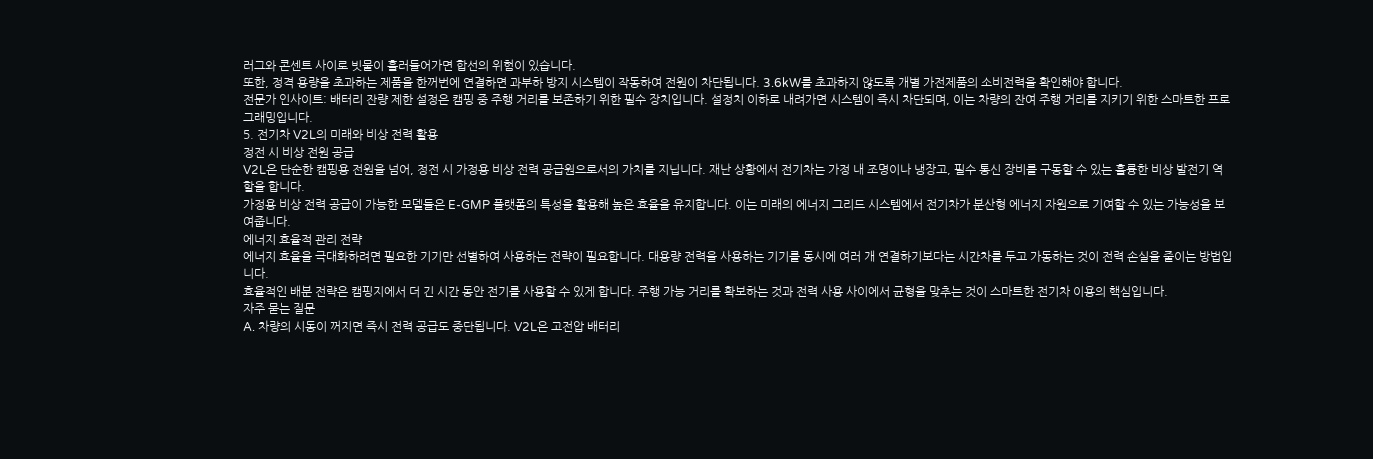러그와 콘센트 사이로 빗물이 흘러들어가면 합선의 위험이 있습니다.
또한, 정격 용량을 초과하는 제품을 한꺼번에 연결하면 과부하 방지 시스템이 작동하여 전원이 차단됩니다. 3.6kW를 초과하지 않도록 개별 가전제품의 소비전력을 확인해야 합니다.
전문가 인사이트: 배터리 잔량 제한 설정은 캠핑 중 주행 거리를 보존하기 위한 필수 장치입니다. 설정치 이하로 내려가면 시스템이 즉시 차단되며, 이는 차량의 잔여 주행 거리를 지키기 위한 스마트한 프로그래밍입니다.
5. 전기차 V2L의 미래와 비상 전력 활용
정전 시 비상 전원 공급
V2L은 단순한 캠핑용 전원을 넘어, 정전 시 가정용 비상 전력 공급원으로서의 가치를 지닙니다. 재난 상황에서 전기차는 가정 내 조명이나 냉장고, 필수 통신 장비를 구동할 수 있는 훌륭한 비상 발전기 역할을 합니다.
가정용 비상 전력 공급이 가능한 모델들은 E-GMP 플랫폼의 특성을 활용해 높은 효율을 유지합니다. 이는 미래의 에너지 그리드 시스템에서 전기차가 분산형 에너지 자원으로 기여할 수 있는 가능성을 보여줍니다.
에너지 효율적 관리 전략
에너지 효율을 극대화하려면 필요한 기기만 선별하여 사용하는 전략이 필요합니다. 대용량 전력을 사용하는 기기를 동시에 여러 개 연결하기보다는 시간차를 두고 가동하는 것이 전력 손실을 줄이는 방법입니다.
효율적인 배분 전략은 캠핑지에서 더 긴 시간 동안 전기를 사용할 수 있게 합니다. 주행 가능 거리를 확보하는 것과 전력 사용 사이에서 균형을 맞추는 것이 스마트한 전기차 이용의 핵심입니다.
자주 묻는 질문
A. 차량의 시동이 꺼지면 즉시 전력 공급도 중단됩니다. V2L은 고전압 배터리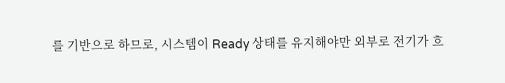를 기반으로 하므로, 시스템이 Ready 상태를 유지해야만 외부로 전기가 흐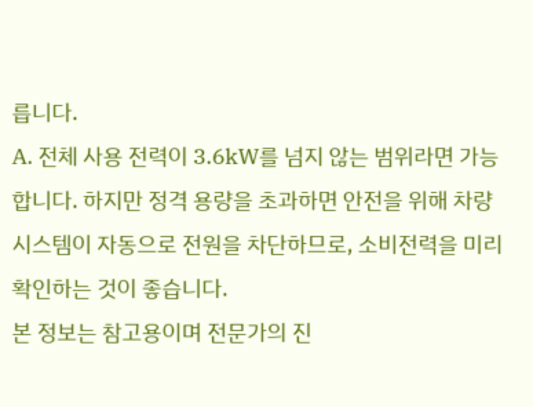릅니다.
A. 전체 사용 전력이 3.6kW를 넘지 않는 범위라면 가능합니다. 하지만 정격 용량을 초과하면 안전을 위해 차량 시스템이 자동으로 전원을 차단하므로, 소비전력을 미리 확인하는 것이 좋습니다.
본 정보는 참고용이며 전문가의 진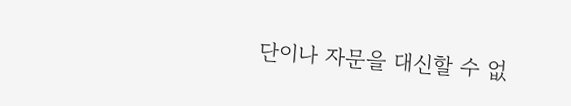단이나 자문을 대신할 수 없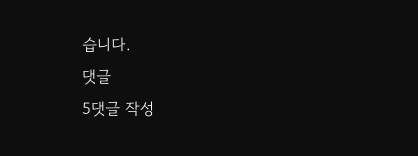습니다.
댓글
5댓글 작성